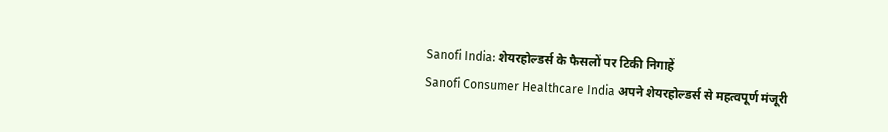Sanofi India: शेयरहोल्डर्स के फैसलों पर टिकी निगाहें
Sanofi Consumer Healthcare India अपने शेयरहोल्डर्स से महत्वपूर्ण मंजूरी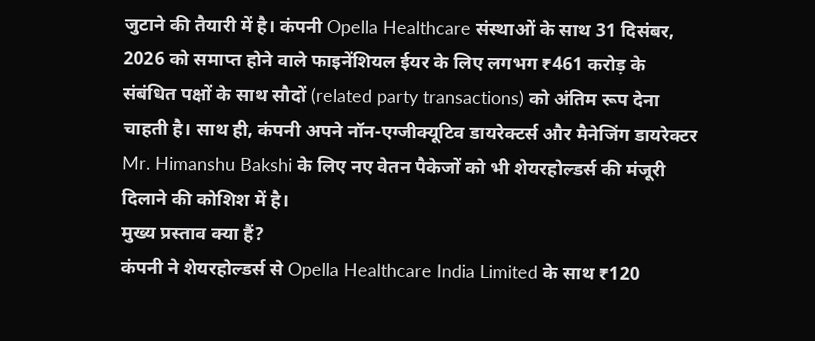जुटाने की तैयारी में है। कंपनी Opella Healthcare संस्थाओं के साथ 31 दिसंबर, 2026 को समाप्त होने वाले फाइनेंशियल ईयर के लिए लगभग ₹461 करोड़ के संबंधित पक्षों के साथ सौदों (related party transactions) को अंतिम रूप देना चाहती है। साथ ही, कंपनी अपने नॉन-एग्जीक्यूटिव डायरेक्टर्स और मैनेजिंग डायरेक्टर Mr. Himanshu Bakshi के लिए नए वेतन पैकेजों को भी शेयरहोल्डर्स की मंजूरी दिलाने की कोशिश में है।
मुख्य प्रस्ताव क्या हैं?
कंपनी ने शेयरहोल्डर्स से Opella Healthcare India Limited के साथ ₹120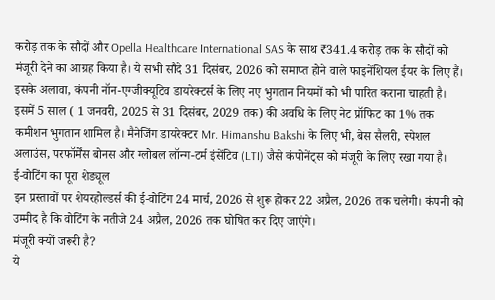करोड़ तक के सौदों और Opella Healthcare International SAS के साथ ₹341.4 करोड़ तक के सौदों को मंजूरी देने का आग्रह किया है। ये सभी सौदे 31 दिसंबर, 2026 को समाप्त होने वाले फाइनेंशियल ईयर के लिए हैं।
इसके अलावा, कंपनी नॉन-एग्जीक्यूटिव डायरेक्टर्स के लिए नए भुगतान नियमों को भी पारित कराना चाहती है। इसमें 5 साल ( 1 जनवरी, 2025 से 31 दिसंबर, 2029 तक) की अवधि के लिए नेट प्रॉफिट का 1% तक कमीशन भुगतान शामिल है। मैनेजिंग डायरेक्टर Mr. Himanshu Bakshi के लिए भी, बेस सैलरी, स्पेशल अलाउंस, परफॉर्मेंस बोनस और ग्लोबल लॉन्ग-टर्म इंसेंटिव (LTI) जैसे कंपोनेंट्स को मंजूरी के लिए रखा गया है।
ई-वोटिंग का पूरा शेड्यूल
इन प्रस्तावों पर शेयरहोल्डर्स की ई-वोटिंग 24 मार्च, 2026 से शुरू होकर 22 अप्रैल, 2026 तक चलेगी। कंपनी को उम्मीद है कि वोटिंग के नतीजे 24 अप्रैल, 2026 तक घोषित कर दिए जाएंगे।
मंजूरी क्यों जरूरी है?
ये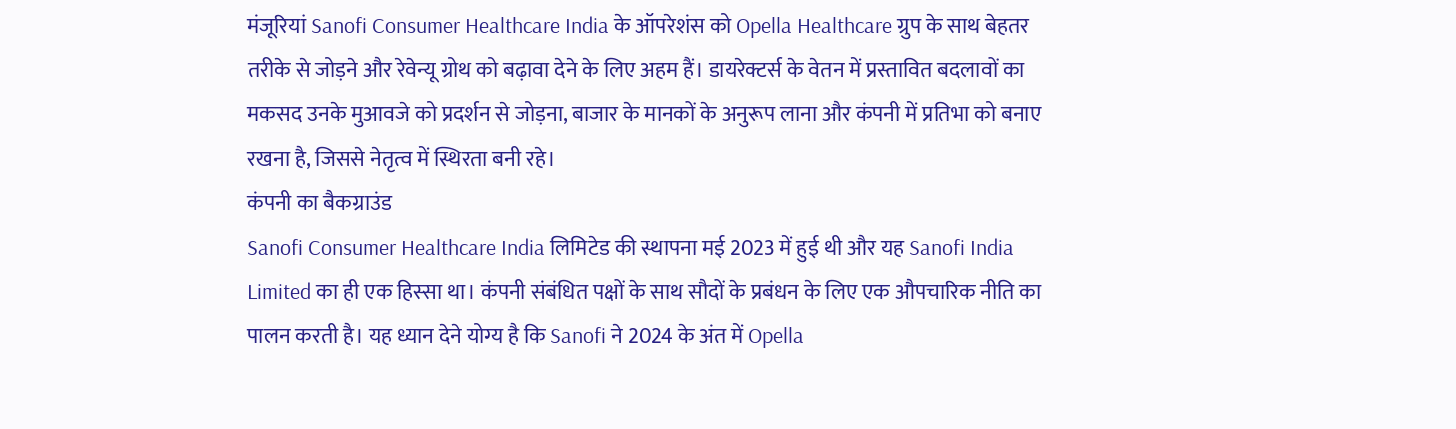मंजूरियां Sanofi Consumer Healthcare India के ऑपरेशंस को Opella Healthcare ग्रुप के साथ बेहतर तरीके से जोड़ने और रेवेन्यू ग्रोथ को बढ़ावा देने के लिए अहम हैं। डायरेक्टर्स के वेतन में प्रस्तावित बदलावों का मकसद उनके मुआवजे को प्रदर्शन से जोड़ना, बाजार के मानकों के अनुरूप लाना और कंपनी में प्रतिभा को बनाए रखना है, जिससे नेतृत्व में स्थिरता बनी रहे।
कंपनी का बैकग्राउंड
Sanofi Consumer Healthcare India लिमिटेड की स्थापना मई 2023 में हुई थी और यह Sanofi India Limited का ही एक हिस्सा था। कंपनी संबंधित पक्षों के साथ सौदों के प्रबंधन के लिए एक औपचारिक नीति का पालन करती है। यह ध्यान देने योग्य है कि Sanofi ने 2024 के अंत में Opella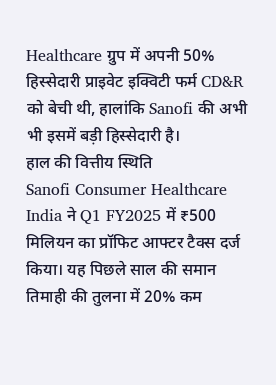Healthcare ग्रुप में अपनी 50% हिस्सेदारी प्राइवेट इक्विटी फर्म CD&R को बेची थी, हालांकि Sanofi की अभी भी इसमें बड़ी हिस्सेदारी है।
हाल की वित्तीय स्थिति
Sanofi Consumer Healthcare India ने Q1 FY2025 में ₹500 मिलियन का प्रॉफिट आफ्टर टैक्स दर्ज किया। यह पिछले साल की समान तिमाही की तुलना में 20% कम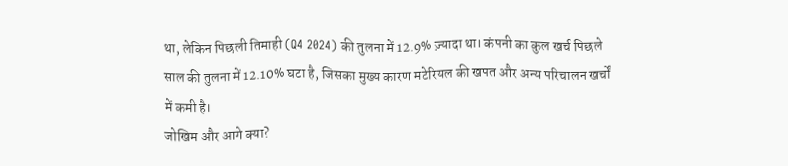था, लेकिन पिछली तिमाही (Q4 2024) की तुलना में 12.9% ज़्यादा था। कंपनी का कुल खर्च पिछले साल की तुलना में 12.10% घटा है, जिसका मुख्य कारण मटेरियल की खपत और अन्य परिचालन खर्चों में कमी है।
जोखिम और आगे क्या?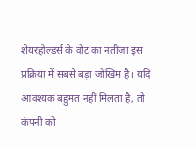शेयरहोल्डर्स के वोट का नतीजा इस प्रक्रिया में सबसे बड़ा जोखिम है। यदि आवश्यक बहुमत नहीं मिलता है, तो कंपनी को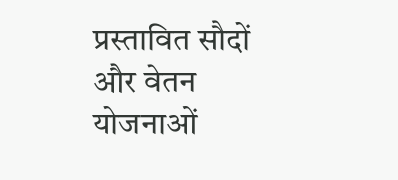प्रस्तावित सौदों और वेतन योजनाओं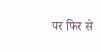पर फिर से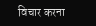विचार करना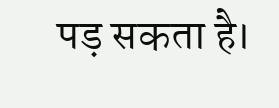पड़ सकता है।